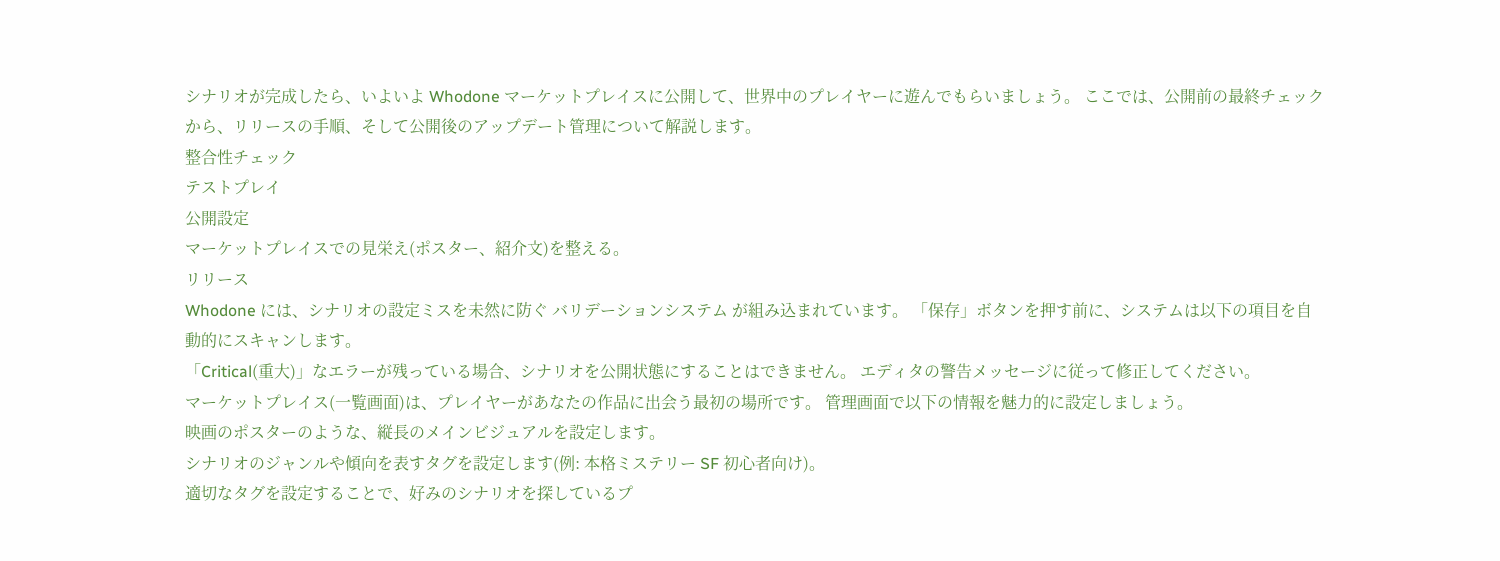シナリオが完成したら、いよいよ Whodone マーケットプレイスに公開して、世界中のプレイヤーに遊んでもらいましょう。 ここでは、公開前の最終チェックから、リリースの手順、そして公開後のアップデート管理について解説します。
整合性チェック
テストプレイ
公開設定
マーケットプレイスでの見栄え(ポスター、紹介文)を整える。
リリース
Whodone には、シナリオの設定ミスを未然に防ぐ バリデーションシステム が組み込まれています。 「保存」ボタンを押す前に、システムは以下の項目を自動的にスキャンします。
「Critical(重大)」なエラーが残っている場合、シナリオを公開状態にすることはできません。 エディタの警告メッセージに従って修正してください。
マーケットプレイス(一覧画面)は、プレイヤーがあなたの作品に出会う最初の場所です。 管理画面で以下の情報を魅力的に設定しましょう。
映画のポスターのような、縦長のメインビジュアルを設定します。
シナリオのジャンルや傾向を表すタグを設定します(例: 本格ミステリー SF 初心者向け)。
適切なタグを設定することで、好みのシナリオを探しているプ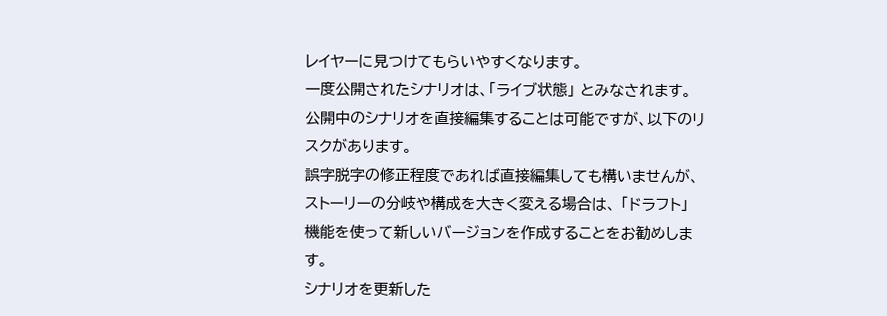レイヤーに見つけてもらいやすくなります。
一度公開されたシナリオは、「ライブ状態」 とみなされます。 公開中のシナリオを直接編集することは可能ですが、以下のリスクがあります。
誤字脱字の修正程度であれば直接編集しても構いませんが、ストーリーの分岐や構成を大きく変える場合は、 「ドラフト」 機能を使って新しいバージョンを作成することをお勧めします。
シナリオを更新した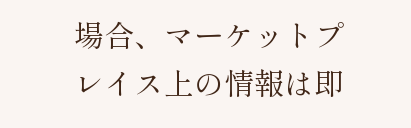場合、マーケットプレイス上の情報は即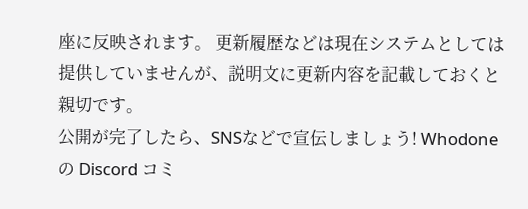座に反映されます。 更新履歴などは現在システムとしては提供していませんが、説明文に更新内容を記載しておくと親切です。
公開が完了したら、SNSなどで宣伝しましょう! Whodone の Discord コミ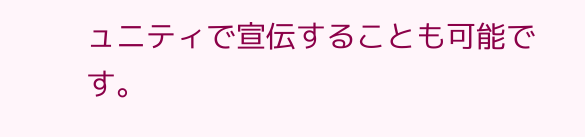ュニティで宣伝することも可能です。